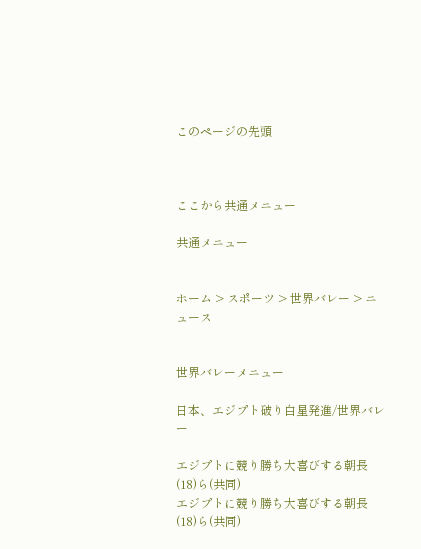このページの先頭



ここから共通メニュー

共通メニュー


ホーム > スポーツ > 世界バレー > ニュース


世界バレーメニュー

日本、エジプト破り白星発進/世界バレー

エジプトに競り勝ち大喜びする朝長(18)ら(共同)
エジプトに競り勝ち大喜びする朝長(18)ら(共同)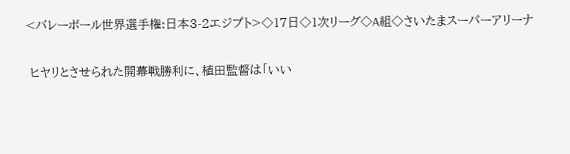<バレーボール世界選手権:日本3-2エジプト>◇17日◇1次リーグ◇A組◇さいたまスーパーアリーナ

 ヒヤリとさせられた開幕戦勝利に、植田監督は「いい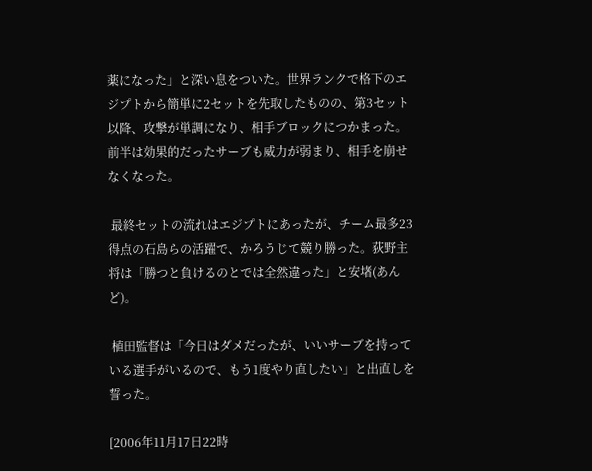薬になった」と深い息をついた。世界ランクで格下のエジプトから簡単に2セットを先取したものの、第3セット以降、攻撃が単調になり、相手ブロックにつかまった。前半は効果的だったサーブも威力が弱まり、相手を崩せなくなった。

 最終セットの流れはエジプトにあったが、チーム最多23得点の石島らの活躍で、かろうじて競り勝った。荻野主将は「勝つと負けるのとでは全然違った」と安堵(あんど)。

 植田監督は「今日はダメだったが、いいサーブを持っている選手がいるので、もう1度やり直したい」と出直しを誓った。

[2006年11月17日22時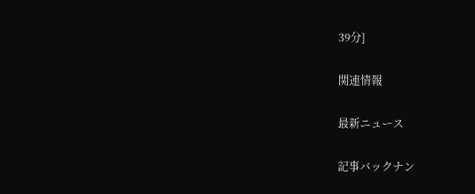39分]

関連情報

最新ニュース

記事バックナン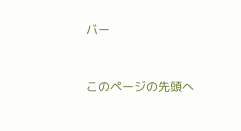バー



このページの先頭へ